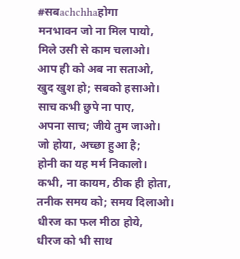#सबachchhaहोगा
मनभावन जो ना मिल पायो,
मिले उसी से काम चलाओ।
आप ही को अब ना सताओ,
खुद खुश हो; सबको हसाओ।
साच कभी छुपे ना पाए,
अपना साच; जीये तुम जाओ।
जो होया, अच्छा हुआ है;
होनी का यह मर्म निकालो।
कभी, ना कायम, ठीक ही होता,
तनीक समय को; समय दिलाओ।
धीरज का फल मीठा होये,
धीरज को भी साथ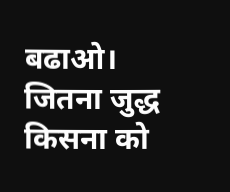बढाओ।
जितना जुद्ध किसना को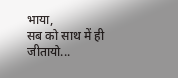भाया,
सब को साथ में ही जीतायो...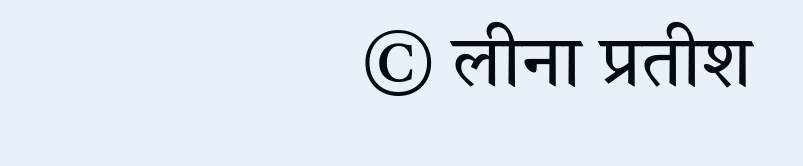© लीना प्रतीश